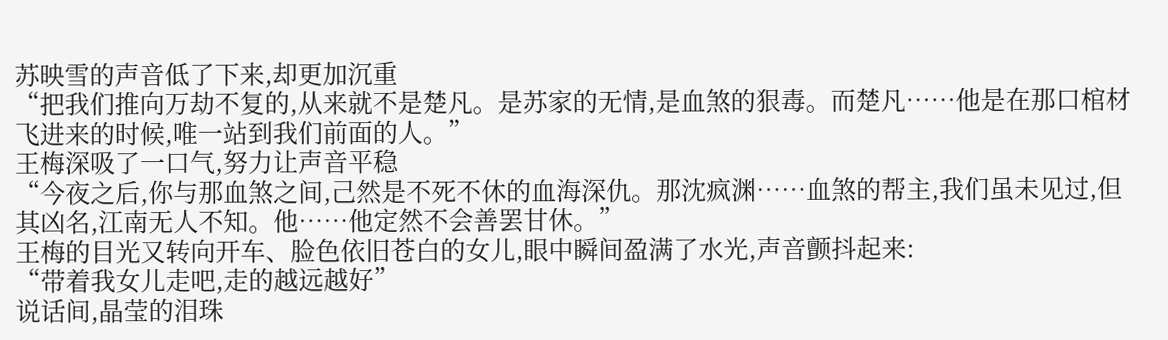苏映雪的声音低了下来,却更加沉重
“把我们推向万劫不复的,从来就不是楚凡。是苏家的无情,是血煞的狠毒。而楚凡……他是在那口棺材飞进来的时候,唯一站到我们前面的人。”
王梅深吸了一口气,努力让声音平稳
“今夜之后,你与那血煞之间,己然是不死不休的血海深仇。那沈疯渊……血煞的帮主,我们虽未见过,但其凶名,江南无人不知。他……他定然不会善罢甘休。”
王梅的目光又转向开车、脸色依旧苍白的女儿,眼中瞬间盈满了水光,声音颤抖起来:
“带着我女儿走吧,走的越远越好”
说话间,晶莹的泪珠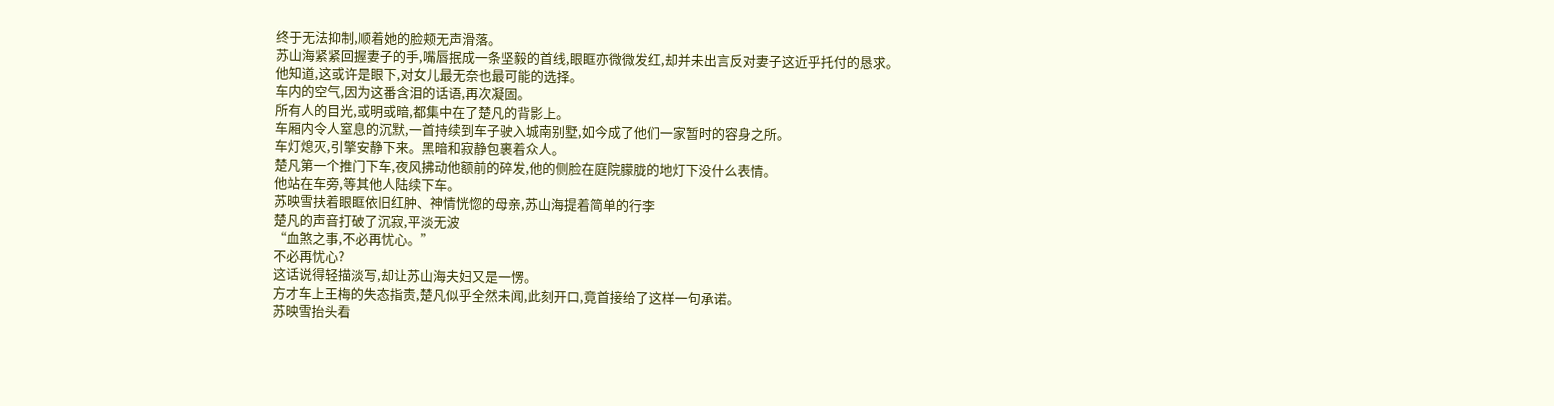终于无法抑制,顺着她的脸颊无声滑落。
苏山海紧紧回握妻子的手,嘴唇抿成一条坚毅的首线,眼眶亦微微发红,却并未出言反对妻子这近乎托付的恳求。
他知道,这或许是眼下,对女儿最无奈也最可能的选择。
车内的空气,因为这番含泪的话语,再次凝固。
所有人的目光,或明或暗,都集中在了楚凡的背影上。
车厢内令人窒息的沉默,一首持续到车子驶入城南别墅,如今成了他们一家暂时的容身之所。
车灯熄灭,引擎安静下来。黑暗和寂静包裹着众人。
楚凡第一个推门下车,夜风拂动他额前的碎发,他的侧脸在庭院朦胧的地灯下没什么表情。
他站在车旁,等其他人陆续下车。
苏映雪扶着眼眶依旧红肿、神情恍惚的母亲,苏山海提着简单的行李
楚凡的声音打破了沉寂,平淡无波
“血煞之事,不必再忧心。”
不必再忧心?
这话说得轻描淡写,却让苏山海夫妇又是一愣。
方才车上王梅的失态指责,楚凡似乎全然未闻,此刻开口,竟首接给了这样一句承诺。
苏映雪抬头看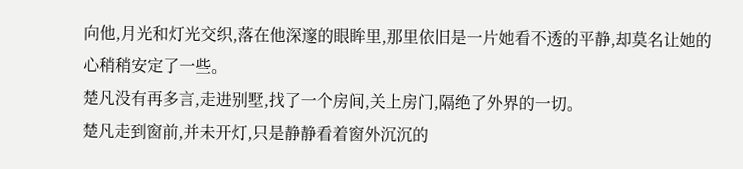向他,月光和灯光交织,落在他深邃的眼眸里,那里依旧是一片她看不透的平静,却莫名让她的心稍稍安定了一些。
楚凡没有再多言,走进别墅,找了一个房间,关上房门,隔绝了外界的一切。
楚凡走到窗前,并未开灯,只是静静看着窗外沉沉的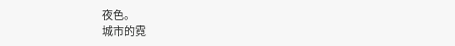夜色。
城市的霓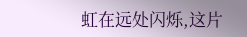虹在远处闪烁,这片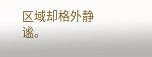区域却格外静谧。